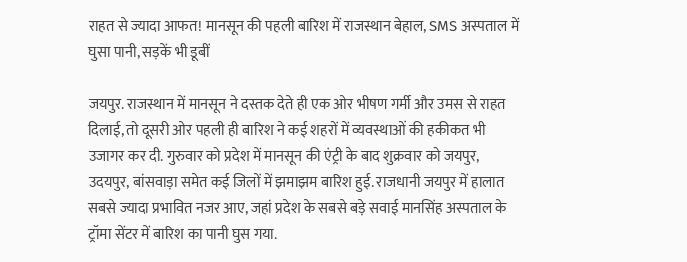राहत से ज्यादा आफत! मानसून की पहली बारिश में राजस्थान बेहाल, SMS अस्पताल में घुसा पानी, सड़कें भी डूबीं

जयपुर. राजस्थान में मानसून ने दस्तक देते ही एक ओर भीषण गर्मी और उमस से राहत दिलाई, तो दूसरी ओर पहली ही बारिश ने कई शहरों में व्यवस्थाओं की हकीकत भी उजागर कर दी. गुरुवार को प्रदेश में मानसून की एंट्री के बाद शुक्रवार को जयपुर, उदयपुर, बांसवाड़ा समेत कई जिलों में झमाझम बारिश हुई. राजधानी जयपुर में हालात सबसे ज्यादा प्रभावित नजर आए, जहां प्रदेश के सबसे बड़े सवाई मानसिंह अस्पताल के ट्रॉमा सेंटर में बारिश का पानी घुस गया.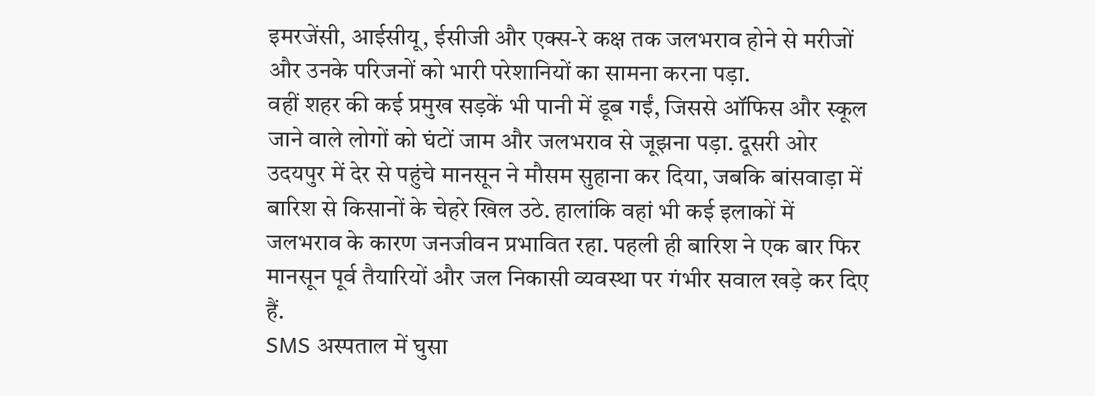इमरजेंसी, आईसीयू, ईसीजी और एक्स-रे कक्ष तक जलभराव होने से मरीजों और उनके परिजनों को भारी परेशानियों का सामना करना पड़ा.
वहीं शहर की कई प्रमुख सड़कें भी पानी में डूब गईं, जिससे ऑफिस और स्कूल जाने वाले लोगों को घंटों जाम और जलभराव से जूझना पड़ा. दूसरी ओर उदयपुर में देर से पहुंचे मानसून ने मौसम सुहाना कर दिया, जबकि बांसवाड़ा में बारिश से किसानों के चेहरे खिल उठे. हालांकि वहां भी कई इलाकों में जलभराव के कारण जनजीवन प्रभावित रहा. पहली ही बारिश ने एक बार फिर मानसून पूर्व तैयारियों और जल निकासी व्यवस्था पर गंभीर सवाल खड़े कर दिए हैं.
SMS अस्पताल में घुसा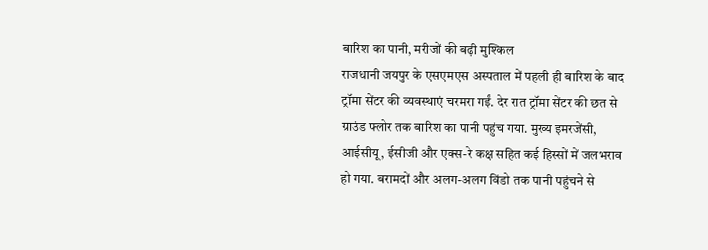बारिश का पानी, मरीजों की बढ़ी मुश्किल
राजधानी जयपुर के एसएमएस अस्पताल में पहली ही बारिश के बाद ट्रॉमा सेंटर की व्यवस्थाएं चरमरा गईं. देर रात ट्रॉमा सेंटर की छत से ग्राउंड फ्लोर तक बारिश का पानी पहुंच गया. मुख्य इमरजेंसी, आईसीयू, ईसीजी और एक्स-रे कक्ष सहित कई हिस्सों में जलभराव हो गया. बरामदों और अलग-अलग विंडो तक पानी पहुंचने से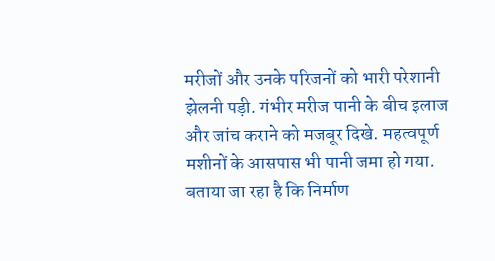मरीजों और उनके परिजनों को भारी परेशानी झेलनी पड़ी. गंभीर मरीज पानी के बीच इलाज और जांच कराने को मजबूर दिखे. महत्वपूर्ण मशीनों के आसपास भी पानी जमा हो गया. बताया जा रहा है कि निर्माण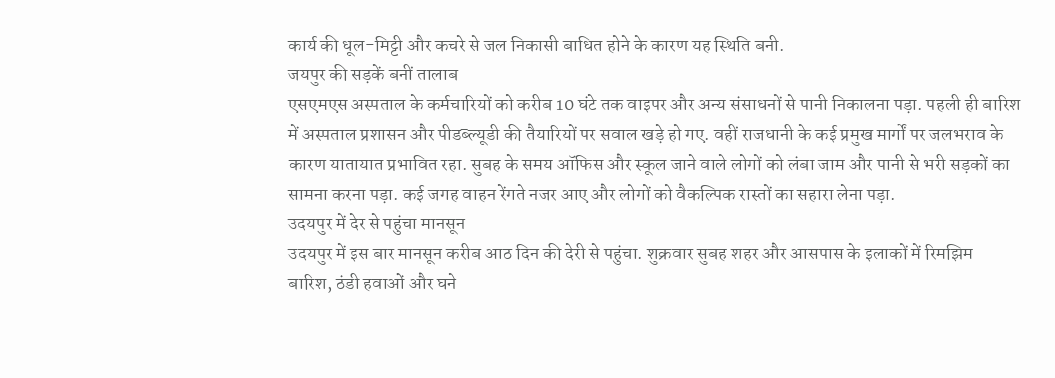कार्य की धूल-मिट्टी और कचरे से जल निकासी बाधित होने के कारण यह स्थिति बनी.
जयपुर की सड़कें बनीं तालाब
एसएमएस अस्पताल के कर्मचारियों को करीब 10 घंटे तक वाइपर और अन्य संसाधनों से पानी निकालना पड़ा. पहली ही बारिश में अस्पताल प्रशासन और पीडब्ल्यूडी की तैयारियों पर सवाल खड़े हो गए. वहीं राजधानी के कई प्रमुख मार्गों पर जलभराव के कारण यातायात प्रभावित रहा. सुबह के समय ऑफिस और स्कूल जाने वाले लोगों को लंबा जाम और पानी से भरी सड़कों का सामना करना पड़ा. कई जगह वाहन रेंगते नजर आए और लोगों को वैकल्पिक रास्तों का सहारा लेना पड़ा.
उदयपुर में देर से पहुंचा मानसून
उदयपुर में इस बार मानसून करीब आठ दिन की देरी से पहुंचा. शुक्रवार सुबह शहर और आसपास के इलाकों में रिमझिम बारिश, ठंडी हवाओं और घने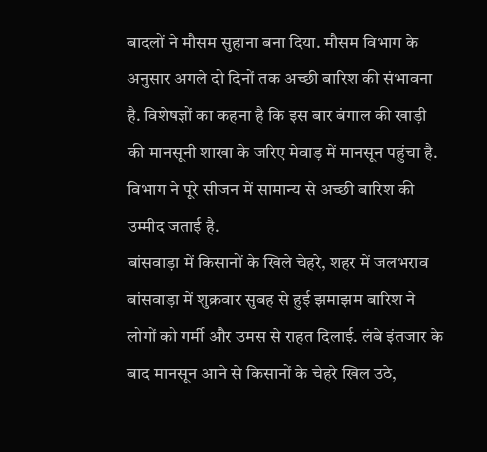बादलों ने मौसम सुहाना बना दिया. मौसम विभाग के अनुसार अगले दो दिनों तक अच्छी बारिश की संभावना है. विशेषज्ञों का कहना है कि इस बार बंगाल की खाड़ी की मानसूनी शाखा के जरिए मेवाड़ में मानसून पहुंचा है. विभाग ने पूरे सीजन में सामान्य से अच्छी बारिश की उम्मीद जताई है.
बांसवाड़ा में किसानों के खिले चेहरे, शहर में जलभराव
बांसवाड़ा में शुक्रवार सुबह से हुई झमाझम बारिश ने लोगों को गर्मी और उमस से राहत दिलाई. लंबे इंतजार के बाद मानसून आने से किसानों के चेहरे खिल उठे,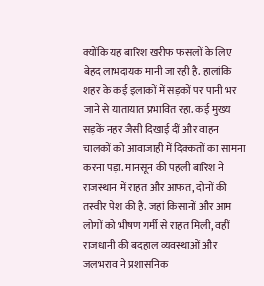क्योंकि यह बारिश खरीफ फसलों के लिए बेहद लाभदायक मानी जा रही है. हालांकि शहर के कई इलाकों में सड़कों पर पानी भर जाने से यातायात प्रभावित रहा. कई मुख्य सड़कें नहर जैसी दिखाई दीं और वाहन चालकों को आवाजाही में दिक्कतों का सामना करना पड़ा. मानसून की पहली बारिश ने राजस्थान में राहत और आफत, दोनों की तस्वीर पेश की है. जहां किसानों और आम लोगों को भीषण गर्मी से राहत मिली, वहीं राजधानी की बदहाल व्यवस्थाओं और जलभराव ने प्रशासनिक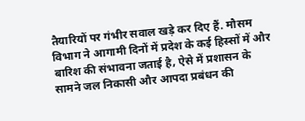तैयारियों पर गंभीर सवाल खड़े कर दिए हैं. मौसम विभाग ने आगामी दिनों में प्रदेश के कई हिस्सों में और बारिश की संभावना जताई है, ऐसे में प्रशासन के सामने जल निकासी और आपदा प्रबंधन की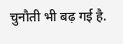चुनौती भी बढ़ गई है.